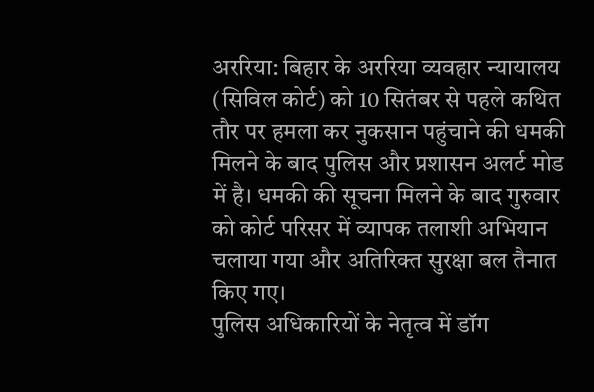अररिया: बिहार के अररिया व्यवहार न्यायालय (सिविल कोर्ट) को 10 सितंबर से पहले कथित तौर पर हमला कर नुकसान पहुंचाने की धमकी मिलने के बाद पुलिस और प्रशासन अलर्ट मोड में है। धमकी की सूचना मिलने के बाद गुरुवार को कोर्ट परिसर में व्यापक तलाशी अभियान चलाया गया और अतिरिक्त सुरक्षा बल तैनात किए गए।
पुलिस अधिकारियों के नेतृत्व में डॉग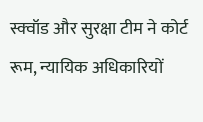स्क्वॉड और सुरक्षा टीम ने कोर्ट रूम, न्यायिक अधिकारियों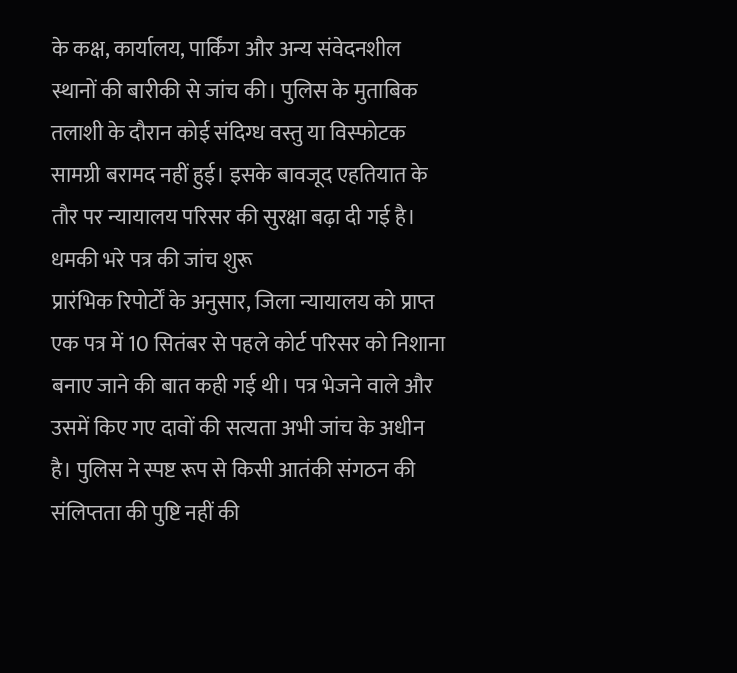के कक्ष, कार्यालय, पार्किंग और अन्य संवेदनशील स्थानों की बारीकी से जांच की। पुलिस के मुताबिक तलाशी के दौरान कोई संदिग्ध वस्तु या विस्फोटक सामग्री बरामद नहीं हुई। इसके बावजूद एहतियात के तौर पर न्यायालय परिसर की सुरक्षा बढ़ा दी गई है।
धमकी भरे पत्र की जांच शुरू
प्रारंभिक रिपोर्टों के अनुसार, जिला न्यायालय को प्राप्त एक पत्र में 10 सितंबर से पहले कोर्ट परिसर को निशाना बनाए जाने की बात कही गई थी। पत्र भेजने वाले और उसमें किए गए दावों की सत्यता अभी जांच के अधीन है। पुलिस ने स्पष्ट रूप से किसी आतंकी संगठन की संलिप्तता की पुष्टि नहीं की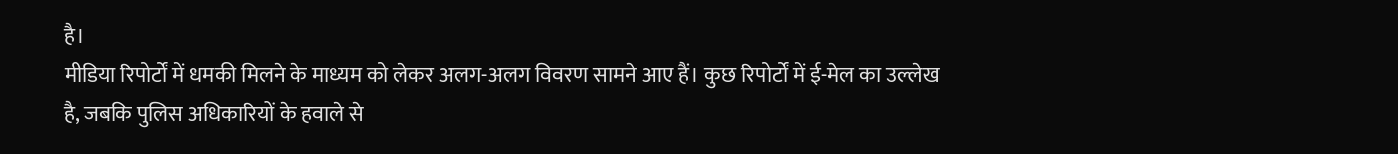है।
मीडिया रिपोर्टों में धमकी मिलने के माध्यम को लेकर अलग-अलग विवरण सामने आए हैं। कुछ रिपोर्टों में ई-मेल का उल्लेख है, जबकि पुलिस अधिकारियों के हवाले से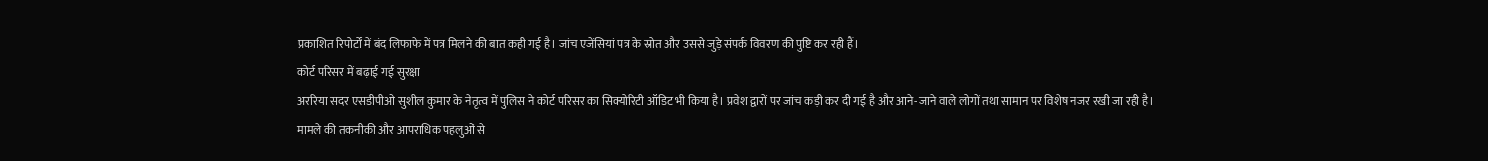प्रकाशित रिपोर्टों में बंद लिफाफे में पत्र मिलने की बात कही गई है। जांच एजेंसियां पत्र के स्रोत और उससे जुड़े संपर्क विवरण की पुष्टि कर रही हैं।
कोर्ट परिसर में बढ़ाई गई सुरक्षा
अररिया सदर एसडीपीओ सुशील कुमार के नेतृत्व में पुलिस ने कोर्ट परिसर का सिक्योरिटी ऑडिट भी किया है। प्रवेश द्वारों पर जांच कड़ी कर दी गई है और आने-जाने वाले लोगों तथा सामान पर विशेष नजर रखी जा रही है।
मामले की तकनीकी और आपराधिक पहलुओं से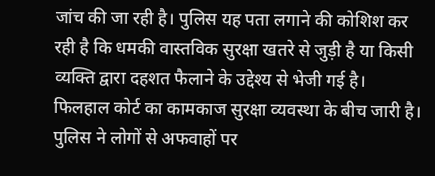जांच की जा रही है। पुलिस यह पता लगाने की कोशिश कर रही है कि धमकी वास्तविक सुरक्षा खतरे से जुड़ी है या किसी व्यक्ति द्वारा दहशत फैलाने के उद्देश्य से भेजी गई है।
फिलहाल कोर्ट का कामकाज सुरक्षा व्यवस्था के बीच जारी है। पुलिस ने लोगों से अफवाहों पर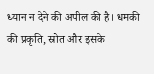ध्यान न देने की अपील की है। धमकी की प्रकृति, स्रोत और इसके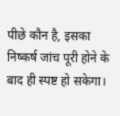पीछे कौन है, इसका निष्कर्ष जांच पूरी होने के बाद ही स्पष्ट हो सकेगा।